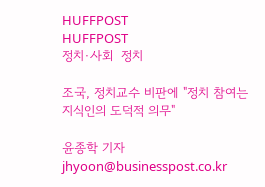HUFFPOST
HUFFPOST
정치·사회  정치

조국, 정치교수 비판에 "정치 참여는 지식인의 도덕적 의무"

윤종학 기자 jhyoon@businesspost.co.kr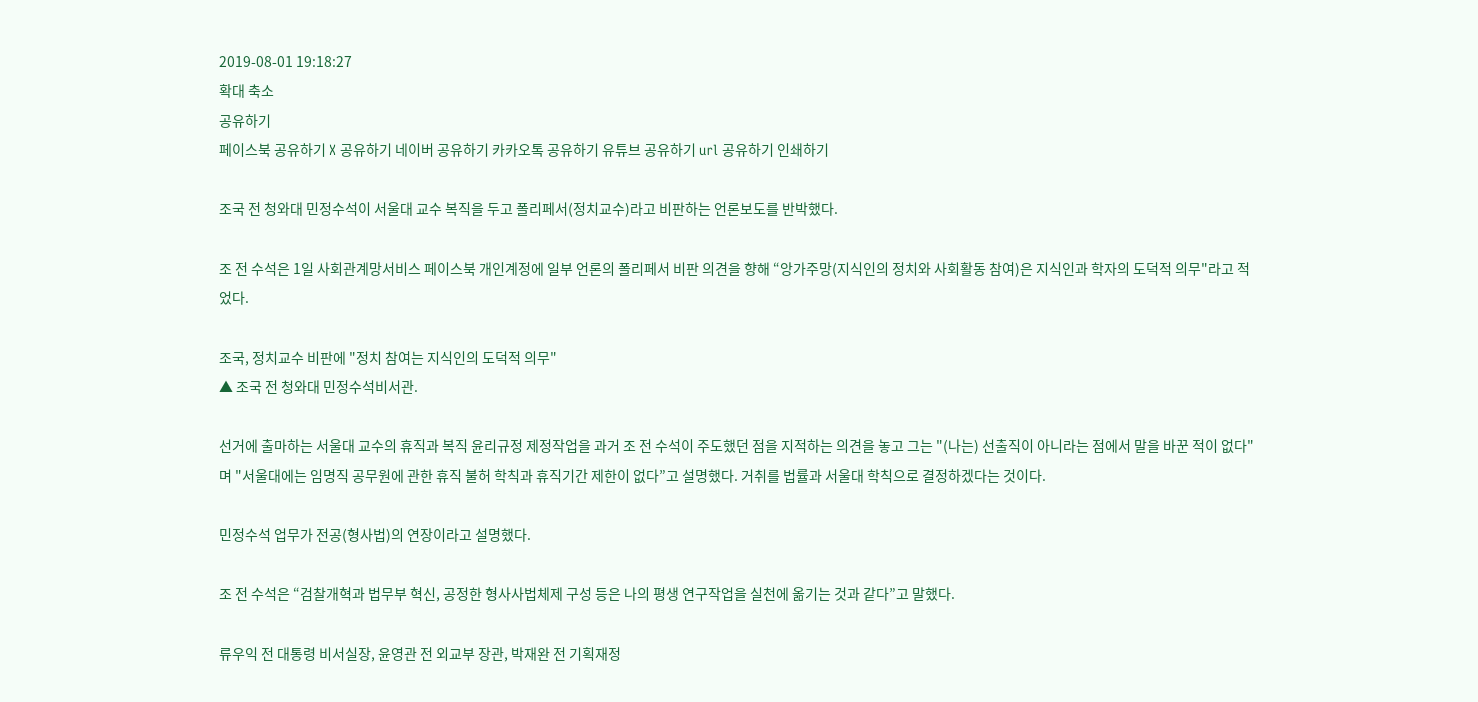2019-08-01 19:18:27
확대 축소
공유하기
페이스북 공유하기 X 공유하기 네이버 공유하기 카카오톡 공유하기 유튜브 공유하기 url 공유하기 인쇄하기

조국 전 청와대 민정수석이 서울대 교수 복직을 두고 폴리페서(정치교수)라고 비판하는 언론보도를 반박했다.

조 전 수석은 1일 사회관계망서비스 페이스북 개인계정에 일부 언론의 폴리페서 비판 의견을 향해 “앙가주망(지식인의 정치와 사회활동 참여)은 지식인과 학자의 도덕적 의무"라고 적었다.

조국, 정치교수 비판에 "정치 참여는 지식인의 도덕적 의무"
▲ 조국 전 청와대 민정수석비서관.

선거에 출마하는 서울대 교수의 휴직과 복직 윤리규정 제정작업을 과거 조 전 수석이 주도했던 점을 지적하는 의견을 놓고 그는 "(나는) 선출직이 아니라는 점에서 말을 바꾼 적이 없다"며 "서울대에는 임명직 공무원에 관한 휴직 불허 학칙과 휴직기간 제한이 없다”고 설명했다. 거취를 법률과 서울대 학칙으로 결정하겠다는 것이다.

민정수석 업무가 전공(형사법)의 연장이라고 설명했다.

조 전 수석은 “검찰개혁과 법무부 혁신, 공정한 형사사법체제 구성 등은 나의 평생 연구작업을 실천에 옮기는 것과 같다”고 말했다.

류우익 전 대통령 비서실장, 윤영관 전 외교부 장관, 박재완 전 기획재정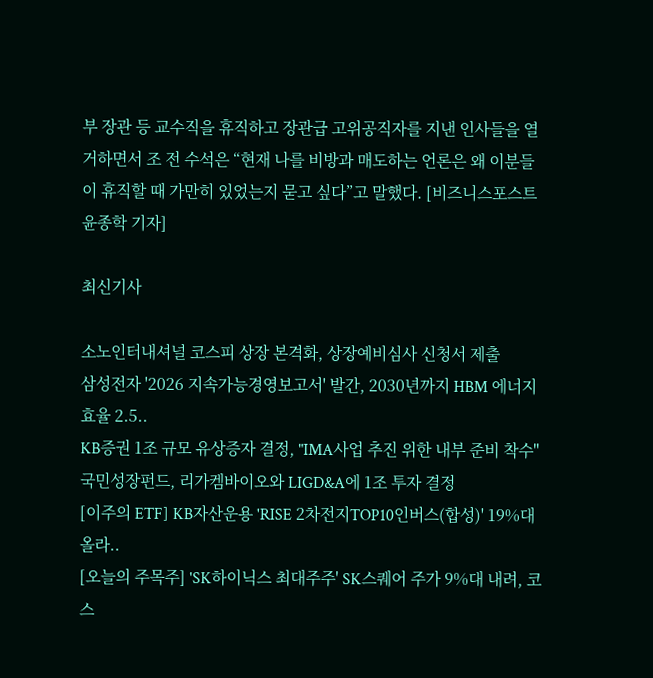부 장관 등 교수직을 휴직하고 장관급 고위공직자를 지낸 인사들을 열거하면서 조 전 수석은 “현재 나를 비방과 매도하는 언론은 왜 이분들이 휴직할 때 가만히 있었는지 묻고 싶다”고 말했다. [비즈니스포스트 윤종학 기자]

최신기사

소노인터내셔널 코스피 상장 본격화, 상장예비심사 신청서 제출
삼성전자 '2026 지속가능경영보고서' 발간, 2030년까지 HBM 에너지 효율 2.5..
KB증권 1조 규모 유상증자 결정, "IMA사업 추진 위한 내부 준비 착수"
국민성장펀드, 리가켐바이오와 LIGD&A에 1조 투자 결정
[이주의 ETF] KB자산운용 'RISE 2차전지TOP10인버스(합성)' 19%대 올라..
[오늘의 주목주] 'SK하이닉스 최대주주' SK스퀘어 주가 9%대 내려, 코스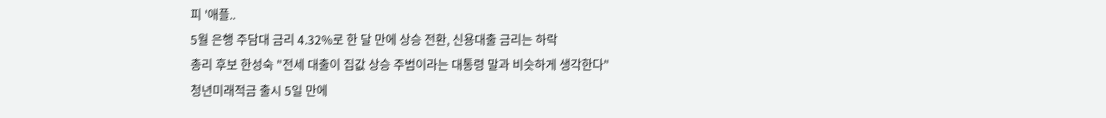피 '애플..
5월 은행 주담대 금리 4.32%로 한 달 만에 상승 전환, 신용대출 금리는 하락
총리 후보 한성숙 "전세 대출이 집값 상승 주범이라는 대통령 말과 비슷하게 생각한다"
청년미래적금 출시 5일 만에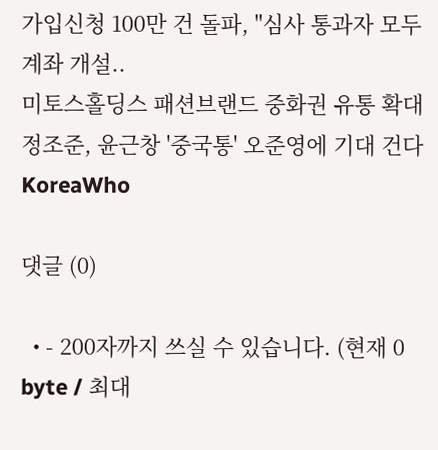가입신청 100만 건 돌파, "심사 통과자 모두 계좌 개설..
미토스홀딩스 패션브랜드 중화권 유통 확대 정조준, 윤근창 '중국통' 오준영에 기대 건다
KoreaWho

댓글 (0)

  • - 200자까지 쓰실 수 있습니다. (현재 0 byte / 최대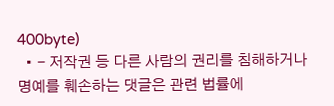400byte)
  • - 저작권 등 다른 사람의 권리를 침해하거나 명예를 훼손하는 댓글은 관련 법률에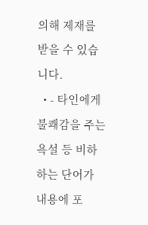의해 제재를 받을 수 있습니다.
  • - 타인에게 불쾌감을 주는 욕설 등 비하하는 단어가 내용에 포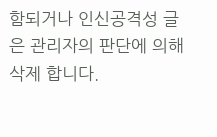함되거나 인신공격성 글은 관리자의 판단에 의해 삭제 합니다.